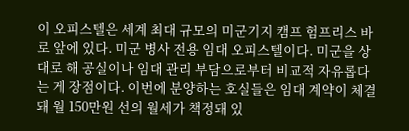이 오피스텔은 세계 최대 규모의 미군기지 캠프 험프리스 바로 앞에 있다. 미군 병사 전용 임대 오피스텔이다. 미군을 상대로 해 공실이나 임대 관리 부담으로부터 비교적 자유롭다는 게 장점이다. 이번에 분양하는 호실들은 임대 계약이 체결돼 월 150만원 선의 월세가 책정돼 있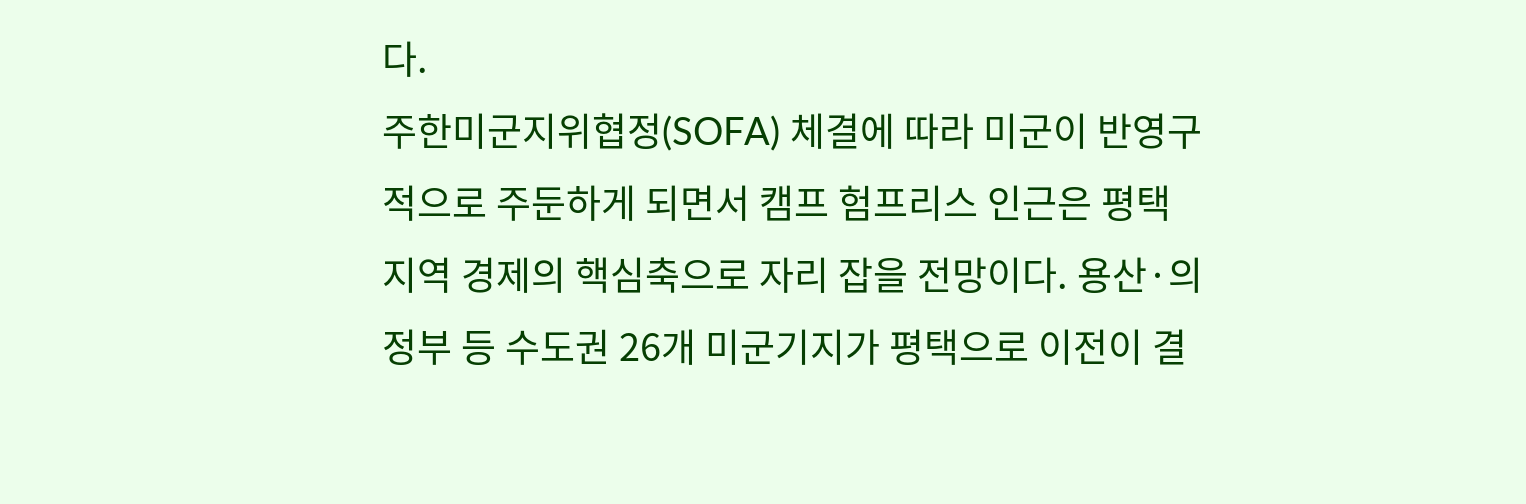다.
주한미군지위협정(SOFA) 체결에 따라 미군이 반영구적으로 주둔하게 되면서 캠프 험프리스 인근은 평택 지역 경제의 핵심축으로 자리 잡을 전망이다. 용산·의정부 등 수도권 26개 미군기지가 평택으로 이전이 결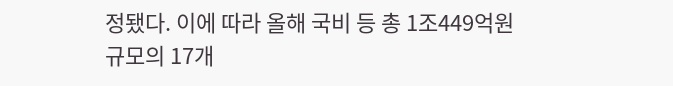정됐다. 이에 따라 올해 국비 등 총 1조449억원 규모의 17개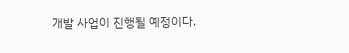개발 사업이 진행될 예정이다.